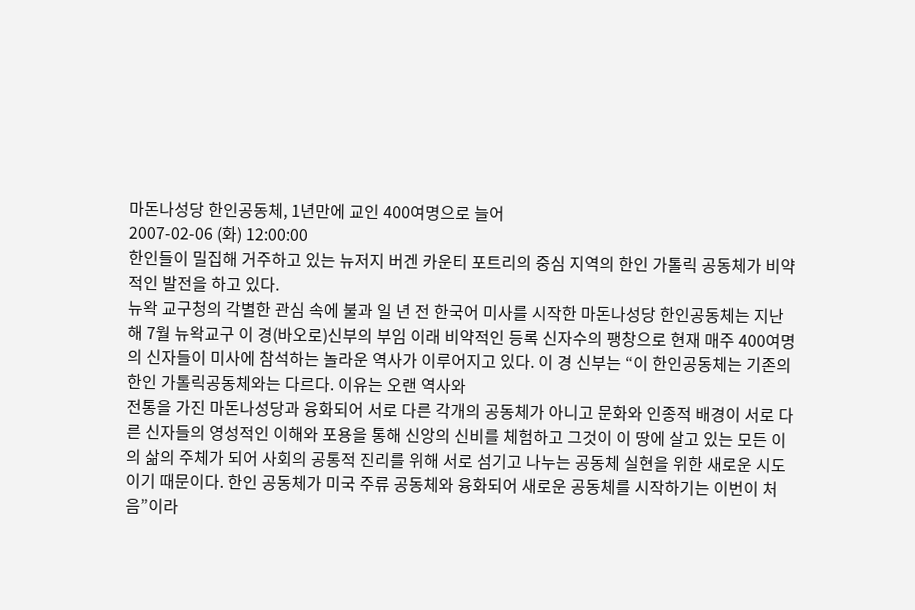마돈나성당 한인공동체, 1년만에 교인 400여명으로 늘어
2007-02-06 (화) 12:00:00
한인들이 밀집해 거주하고 있는 뉴저지 버겐 카운티 포트리의 중심 지역의 한인 가톨릭 공동체가 비약적인 발전을 하고 있다.
뉴왁 교구청의 각별한 관심 속에 불과 일 년 전 한국어 미사를 시작한 마돈나성당 한인공동체는 지난 해 7월 뉴왁교구 이 경(바오로)신부의 부임 이래 비약적인 등록 신자수의 팽창으로 현재 매주 400여명의 신자들이 미사에 참석하는 놀라운 역사가 이루어지고 있다. 이 경 신부는 “이 한인공동체는 기존의 한인 가톨릭공동체와는 다르다. 이유는 오랜 역사와
전통을 가진 마돈나성당과 융화되어 서로 다른 각개의 공동체가 아니고 문화와 인종적 배경이 서로 다른 신자들의 영성적인 이해와 포용을 통해 신앙의 신비를 체험하고 그것이 이 땅에 살고 있는 모든 이의 삶의 주체가 되어 사회의 공통적 진리를 위해 서로 섬기고 나누는 공동체 실현을 위한 새로운 시도이기 때문이다. 한인 공동체가 미국 주류 공동체와 융화되어 새로운 공동체를 시작하기는 이번이 처음”이라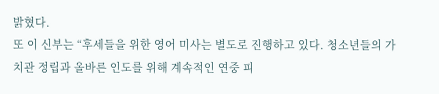밝혔다.
또 이 신부는 “후세들을 위한 영어 미사는 별도로 진행하고 있다. 청소년들의 가치관 정립과 올바른 인도를 위해 계속적인 연중 피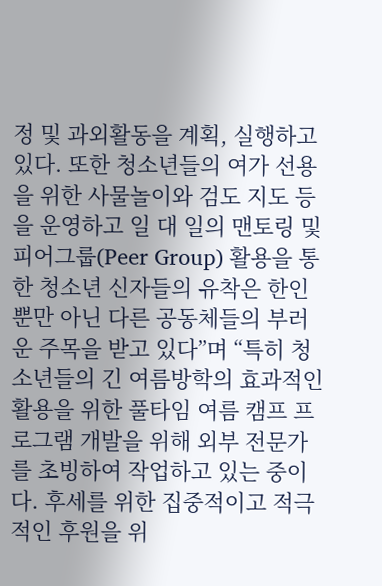정 및 과외활동을 계획, 실행하고 있다. 또한 청소년들의 여가 선용을 위한 사물놀이와 검도 지도 등을 운영하고 일 대 일의 맨토링 및 피어그룹(Peer Group) 활용을 통한 청소년 신자들의 유착은 한인뿐만 아닌 다른 공동체들의 부러운 주목을 받고 있다”며 “특히 청소년들의 긴 여름방학의 효과적인 활용을 위한 풀타임 여름 캠프 프로그램 개발을 위해 외부 전문가를 초빙하여 작업하고 있는 중이다. 후세를 위한 집중적이고 적극적인 후원을 위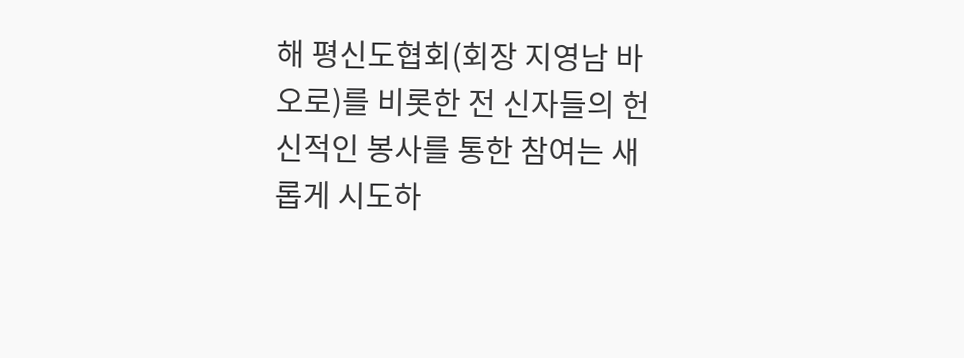해 평신도협회(회장 지영남 바오로)를 비롯한 전 신자들의 헌신적인 봉사를 통한 참여는 새롭게 시도하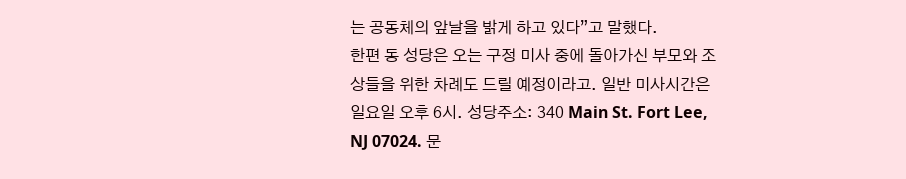는 공동체의 앞날을 밝게 하고 있다”고 말했다.
한편 동 성당은 오는 구정 미사 중에 돌아가신 부모와 조상들을 위한 차례도 드릴 예정이라고. 일반 미사시간은 일요일 오후 6시. 성당주소: 340 Main St. Fort Lee, NJ 07024. 문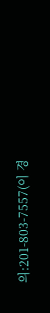의:201-803-7557(이 경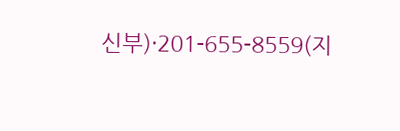신부)·201-655-8559(지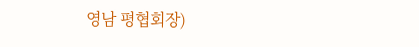영남 평협회장)